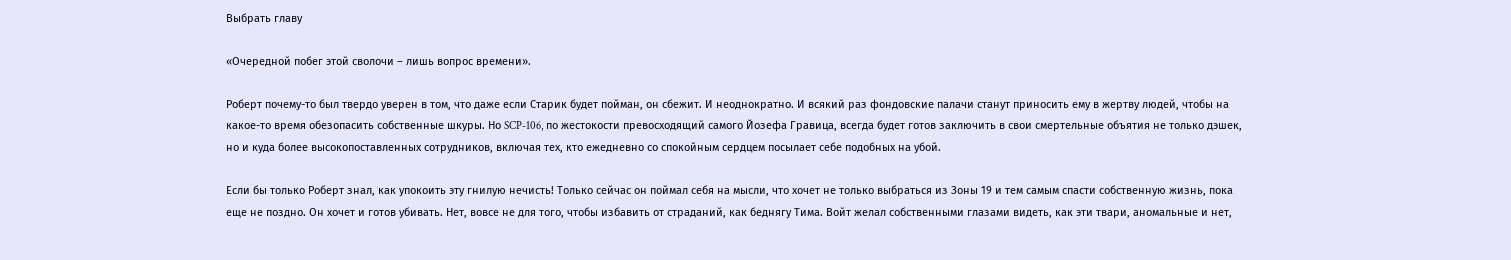Выбрать главу

«Очередной побег этой сволочи – лишь вопрос времени».

Роберт почему-то был твердо уверен в том, что даже если Старик будет пойман, он сбежит. И неоднократно. И всякий раз фондовские палачи станут приносить ему в жертву людей, чтобы на какое-то время обезопасить собственные шкуры. Но SCP-106, по жестокости превосходящий самого Йозефа Гравица, всегда будет готов заключить в свои смертельные объятия не только дэшек, но и куда более высокопоставленных сотрудников, включая тех, кто ежедневно со спокойным сердцем посылает себе подобных на убой.

Если бы только Роберт знал, как упокоить эту гнилую нечисть! Только сейчас он поймал себя на мысли, что хочет не только выбраться из Зоны 19 и тем самым спасти собственную жизнь, пока еще не поздно. Он хочет и готов убивать. Нет, вовсе не для того, чтобы избавить от страданий, как беднягу Тима. Войт желал собственными глазами видеть, как эти твари, аномальные и нет,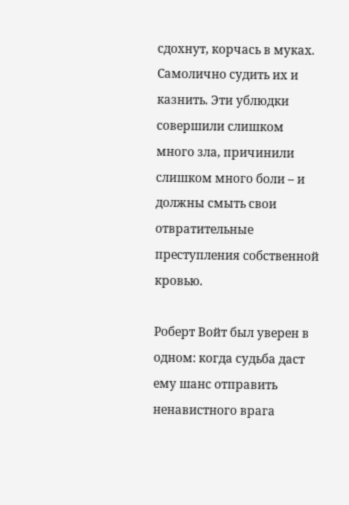сдохнут, корчась в муках. Самолично судить их и казнить. Эти ублюдки совершили слишком много зла, причинили слишком много боли – и должны смыть свои отвратительные преступления собственной кровью.

Роберт Войт был уверен в одном: когда судьба даст ему шанс отправить ненавистного врага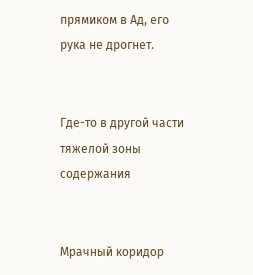прямиком в Ад, его рука не дрогнет.


Где-то в другой части тяжелой зоны содержания


Мрачный коридор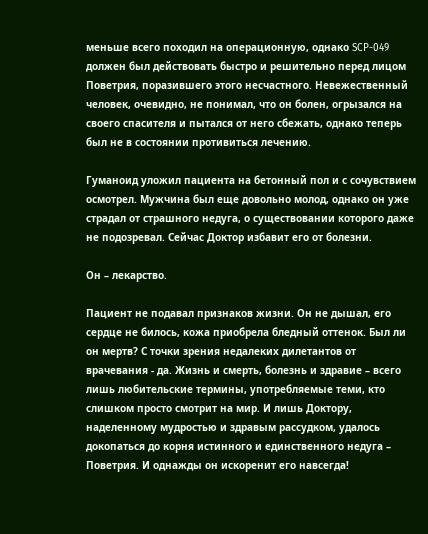меньше всего походил на операционную, однако SCP-049 должен был действовать быстро и решительно перед лицом Поветрия, поразившего этого несчастного. Невежественный человек, очевидно, не понимал, что он болен, огрызался на своего спасителя и пытался от него сбежать, однако теперь был не в состоянии противиться лечению.

Гуманоид уложил пациента на бетонный пол и с сочувствием осмотрел. Мужчина был еще довольно молод, однако он уже страдал от страшного недуга, о существовании которого даже не подозревал. Сейчас Доктор избавит его от болезни.

Он – лекарство.

Пациент не подавал признаков жизни. Он не дышал, его сердце не билось, кожа приобрела бледный оттенок. Был ли он мертв? С точки зрения недалеких дилетантов от врачевания - да. Жизнь и смерть, болезнь и здравие – всего лишь любительские термины, употребляемые теми, кто слишком просто смотрит на мир. И лишь Доктору, наделенному мудростью и здравым рассудком, удалось докопаться до корня истинного и единственного недуга – Поветрия. И однажды он искоренит его навсегда!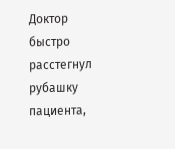Доктор быстро расстегнул рубашку пациента,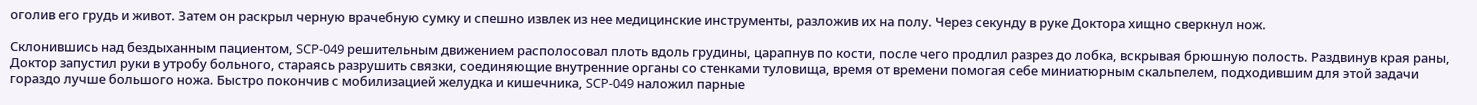оголив его грудь и живот. Затем он раскрыл черную врачебную сумку и спешно извлек из нее медицинские инструменты, разложив их на полу. Через секунду в руке Доктора хищно сверкнул нож.

Склонившись над бездыханным пациентом, SCP-049 решительным движением располосовал плоть вдоль грудины, царапнув по кости, после чего продлил разрез до лобка, вскрывая брюшную полость. Раздвинув края раны, Доктор запустил руки в утробу больного, стараясь разрушить связки, соединяющие внутренние органы со стенками туловища, время от времени помогая себе миниатюрным скальпелем, подходившим для этой задачи гораздо лучше большого ножа. Быстро покончив с мобилизацией желудка и кишечника, SCP-049 наложил парные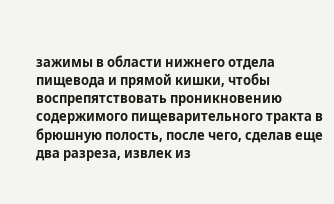зажимы в области нижнего отдела пищевода и прямой кишки, чтобы воспрепятствовать проникновению содержимого пищеварительного тракта в брюшную полость, после чего, сделав еще два разреза, извлек из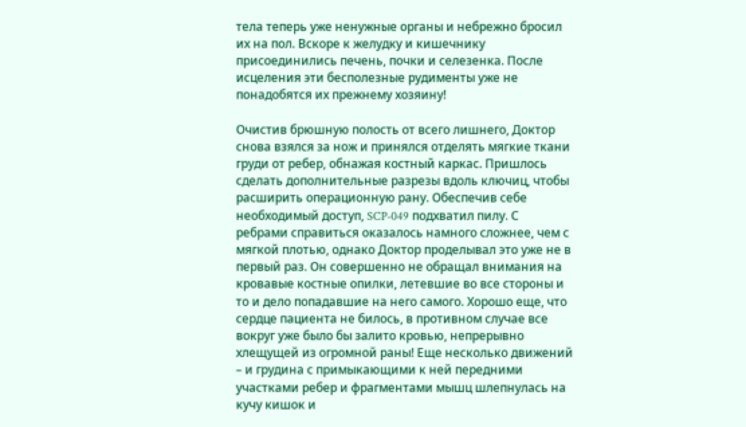тела теперь уже ненужные органы и небрежно бросил их на пол. Вскоре к желудку и кишечнику присоединились печень, почки и селезенка. После исцеления эти бесполезные рудименты уже не понадобятся их прежнему хозяину!

Очистив брюшную полость от всего лишнего, Доктор снова взялся за нож и принялся отделять мягкие ткани груди от ребер, обнажая костный каркас. Пришлось сделать дополнительные разрезы вдоль ключиц, чтобы расширить операционную рану. Обеспечив себе необходимый доступ, SCP-049 подхватил пилу. С ребрами справиться оказалось намного сложнее, чем с мягкой плотью, однако Доктор проделывал это уже не в первый раз. Он совершенно не обращал внимания на кровавые костные опилки, летевшие во все стороны и то и дело попадавшие на него самого. Хорошо еще, что сердце пациента не билось, в противном случае все вокруг уже было бы залито кровью, непрерывно хлещущей из огромной раны! Еще несколько движений – и грудина с примыкающими к ней передними участками ребер и фрагментами мышц шлепнулась на кучу кишок и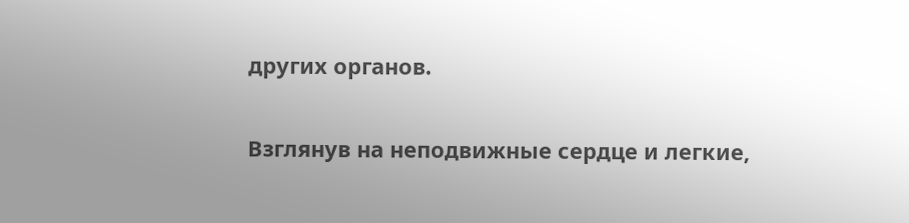других органов.

Взглянув на неподвижные сердце и легкие,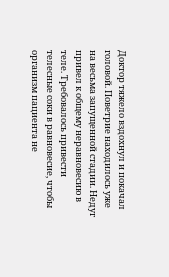Доктор тяжело вздохнул и покачал головой. Поветрие находилось уже на весьма запущенной стадии. Недуг привел к общему неравновесию в теле. Требовалось привести телесные соки в равновесие, чтобы организм пациента не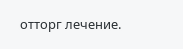отторг лечение.